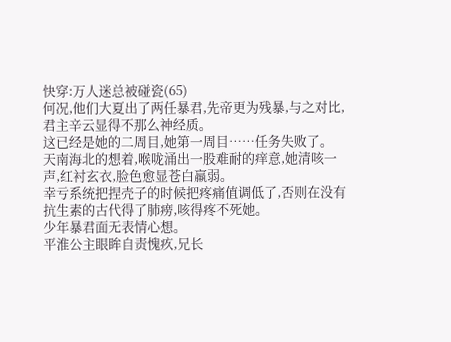快穿:万人迷总被碰瓷(65)
何况,他们大夏出了两任暴君,先帝更为残暴,与之对比,君主辛云显得不那么神经质。
这已经是她的二周目,她第一周目……任务失败了。
天南海北的想着,喉咙涌出一股难耐的痒意,她清咳一声,红衬玄衣,脸色愈显苍白羸弱。
幸亏系统把捏壳子的时候把疼痛值调低了,否则在没有抗生素的古代得了肺痨,咳得疼不死她。
少年暴君面无表情心想。
平淮公主眼眸自责愧疚,兄长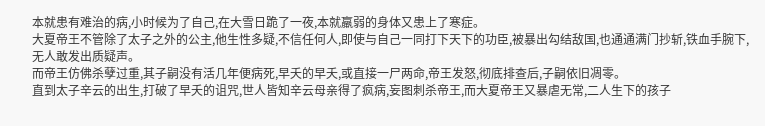本就患有难治的病,小时候为了自己,在大雪日跪了一夜,本就羸弱的身体又患上了寒症。
大夏帝王不管除了太子之外的公主,他生性多疑,不信任何人,即使与自己一同打下天下的功臣,被暴出勾结敌国,也通通满门抄斩,铁血手腕下,无人敢发出质疑声。
而帝王仿佛杀孽过重,其子嗣没有活几年便病死,早夭的早夭,或直接一尸两命,帝王发怒,彻底排查后,子嗣依旧凋零。
直到太子辛云的出生,打破了早夭的诅咒,世人皆知辛云母亲得了疯病,妄图刺杀帝王,而大夏帝王又暴虐无常,二人生下的孩子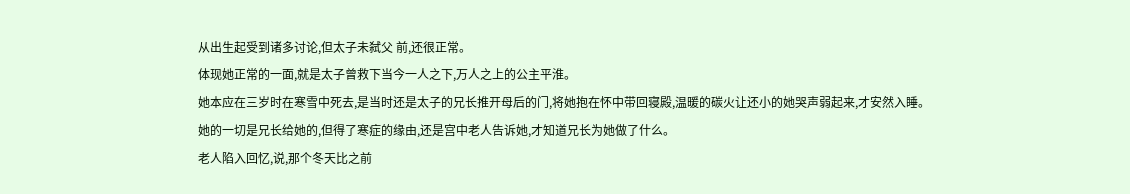从出生起受到诸多讨论,但太子未弑父 前,还很正常。
体现她正常的一面,就是太子曾救下当今一人之下,万人之上的公主平淮。
她本应在三岁时在寒雪中死去,是当时还是太子的兄长推开母后的门,将她抱在怀中带回寝殿,温暖的碳火让还小的她哭声弱起来,才安然入睡。
她的一切是兄长给她的,但得了寒症的缘由,还是宫中老人告诉她,才知道兄长为她做了什么。
老人陷入回忆,说,那个冬天比之前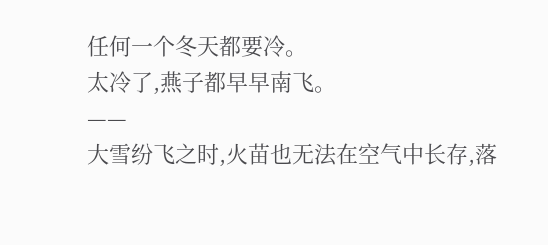任何一个冬天都要冷。
太冷了,燕子都早早南飞。
——
大雪纷飞之时,火苗也无法在空气中长存,落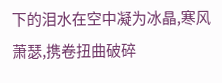下的泪水在空中凝为冰晶,寒风萧瑟,携卷扭曲破碎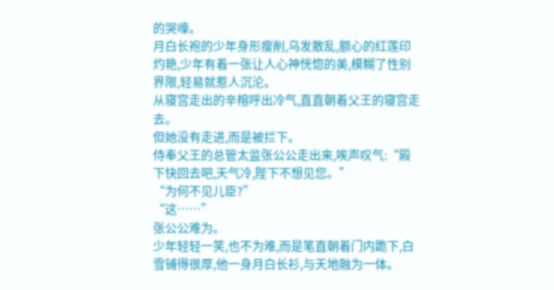的哭嚎。
月白长袍的少年身形瘦削,乌发散乱,额心的红莲印灼艳,少年有着一张让人心神恍惚的美,模糊了性别界限,轻易就惹人沉沦。
从寝宫走出的辛榕呼出冷气,直直朝着父王的寝宫走去。
但她没有走进,而是被拦下。
侍奉父王的总管太监张公公走出来,唉声叹气:“殿下快回去吧,天气冷,陛下不想见您。”
“为何不见儿臣?”
“这……”
张公公难为。
少年轻轻一笑,也不为难,而是笔直朝着门内跪下,白雪铺得很厚,他一身月白长衫,与天地融为一体。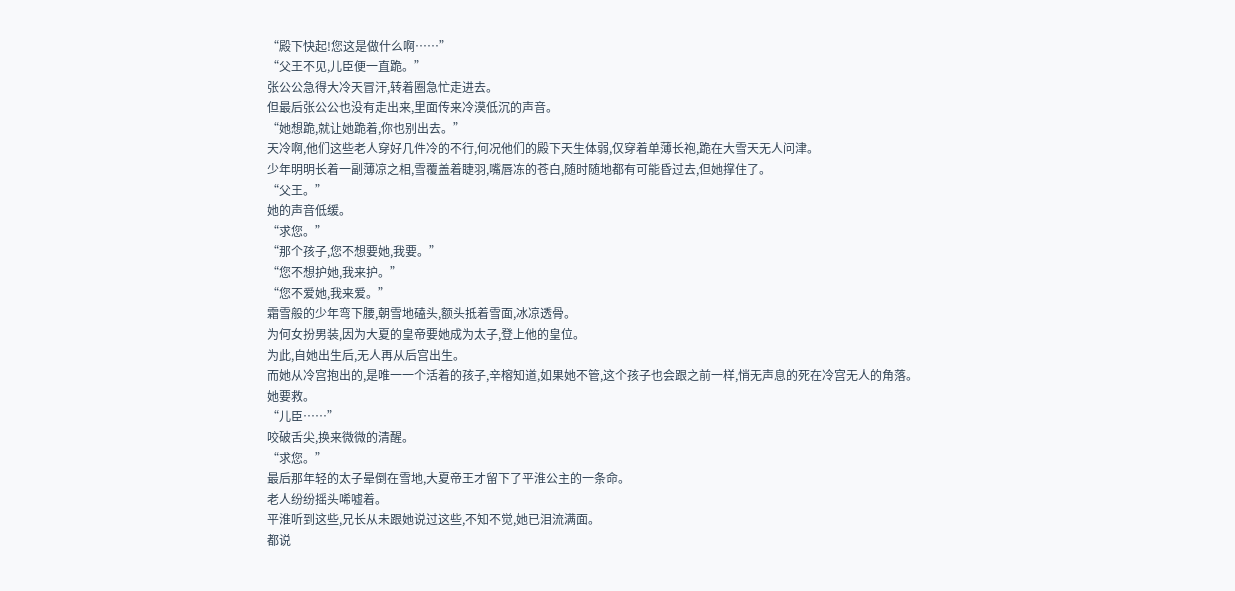“殿下快起!您这是做什么啊……”
“父王不见,儿臣便一直跪。”
张公公急得大冷天冒汗,转着圈急忙走进去。
但最后张公公也没有走出来,里面传来冷漠低沉的声音。
“她想跪,就让她跪着,你也别出去。”
天冷啊,他们这些老人穿好几件冷的不行,何况他们的殿下天生体弱,仅穿着单薄长袍,跪在大雪天无人问津。
少年明明长着一副薄凉之相,雪覆盖着睫羽,嘴唇冻的苍白,随时随地都有可能昏过去,但她撑住了。
“父王。”
她的声音低缓。
“求您。”
“那个孩子,您不想要她,我要。”
“您不想护她,我来护。”
“您不爱她,我来爱。”
霜雪般的少年弯下腰,朝雪地磕头,额头抵着雪面,冰凉透骨。
为何女扮男装,因为大夏的皇帝要她成为太子,登上他的皇位。
为此,自她出生后,无人再从后宫出生。
而她从冷宫抱出的,是唯一一个活着的孩子,辛榕知道,如果她不管,这个孩子也会跟之前一样,悄无声息的死在冷宫无人的角落。
她要救。
“儿臣……”
咬破舌尖,换来微微的清醒。
“求您。”
最后那年轻的太子晕倒在雪地,大夏帝王才留下了平淮公主的一条命。
老人纷纷摇头唏嘘着。
平淮听到这些,兄长从未跟她说过这些,不知不觉,她已泪流满面。
都说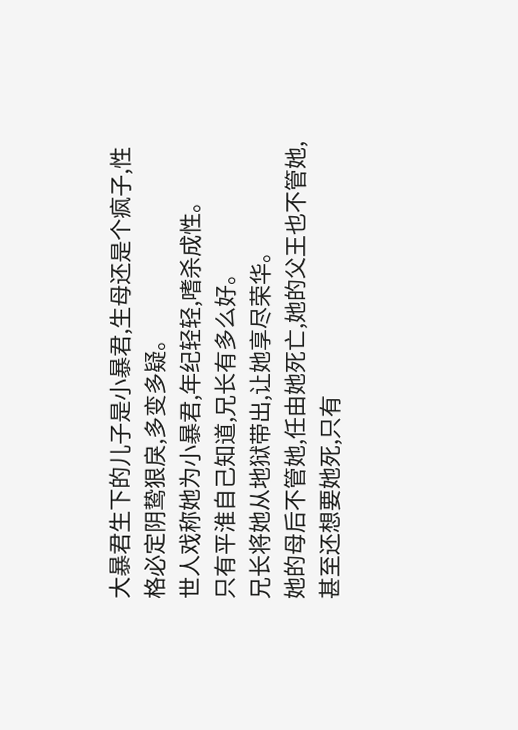大暴君生下的儿子是小暴君,生母还是个疯子,性格必定阴鸷狠戾,多变多疑。
世人戏称她为小暴君,年纪轻轻,嗜杀成性。
只有平淮自己知道,兄长有多么好。
兄长将她从地狱带出,让她享尽荣华。
她的母后不管她,任由她死亡,她的父王也不管她,甚至还想要她死,只有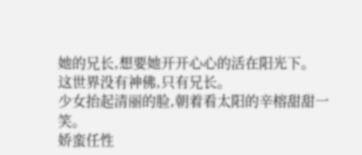她的兄长,想要她开开心心的活在阳光下。
这世界没有神佛,只有兄长。
少女抬起清丽的脸,朝着看太阳的辛榕甜甜一笑。
娇蛮任性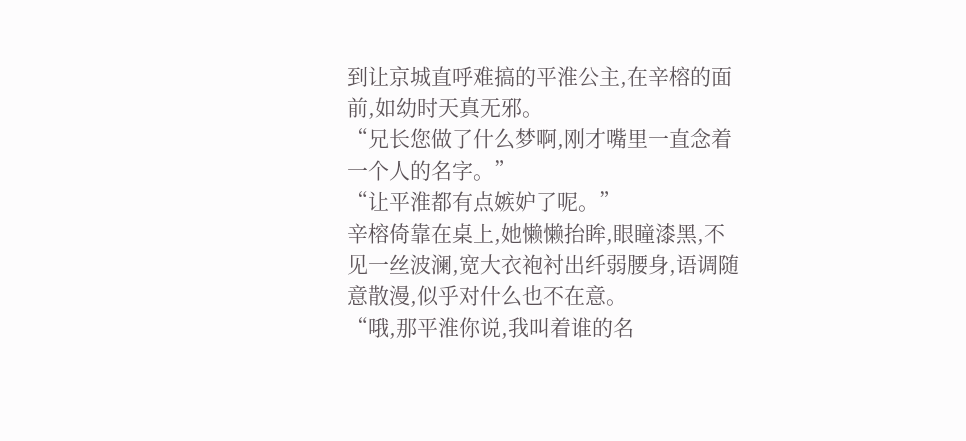到让京城直呼难搞的平淮公主,在辛榕的面前,如幼时天真无邪。
“兄长您做了什么梦啊,刚才嘴里一直念着一个人的名字。”
“让平淮都有点嫉妒了呢。”
辛榕倚靠在桌上,她懒懒抬眸,眼瞳漆黑,不见一丝波澜,宽大衣袍衬出纤弱腰身,语调随意散漫,似乎对什么也不在意。
“哦,那平淮你说,我叫着谁的名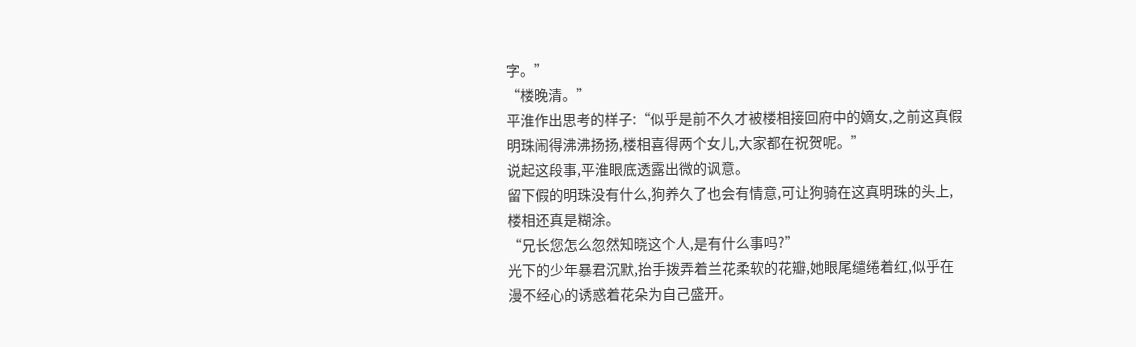字。”
“楼晚清。”
平淮作出思考的样子:“似乎是前不久才被楼相接回府中的嫡女,之前这真假明珠闹得沸沸扬扬,楼相喜得两个女儿,大家都在祝贺呢。”
说起这段事,平淮眼底透露出微的讽意。
留下假的明珠没有什么,狗养久了也会有情意,可让狗骑在这真明珠的头上,楼相还真是糊涂。
“兄长您怎么忽然知晓这个人,是有什么事吗?”
光下的少年暴君沉默,抬手拨弄着兰花柔软的花瓣,她眼尾缱绻着红,似乎在漫不经心的诱惑着花朵为自己盛开。